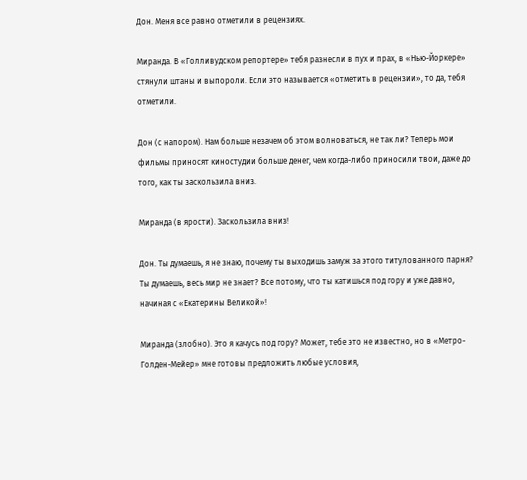Дон. Меня все равно отметили в рецензиях.

Миранда. В «Голливудском репортере» тебя разнесли в пух и прах, в «Нью-Йоркере» стянули штаны и выпороли. Если это называется «отметить в рецензии», то да, тебя отметили.

Дон (с напором). Нам больше незачем об этом волноваться, не так ли? Теперь мои фильмы приносят киностудии больше денег, чем когда-либо приносили твои, даже до того, как ты заскользила вниз.

Миранда (в ярости). Заскользила вниз!

Дон. Ты думаешь, я не знаю, почему ты выходишь замуж за этого титулованного парня? Ты думаешь, весь мир не знает? Все потому, что ты катишься под гору и уже давно, начиная с «Екатерины Великой»!

Миранда (злобно). Это я качусь под гору? Может, тебе это не известно, но в «Метро-Голден-Мейер» мне готовы предложить любые условия,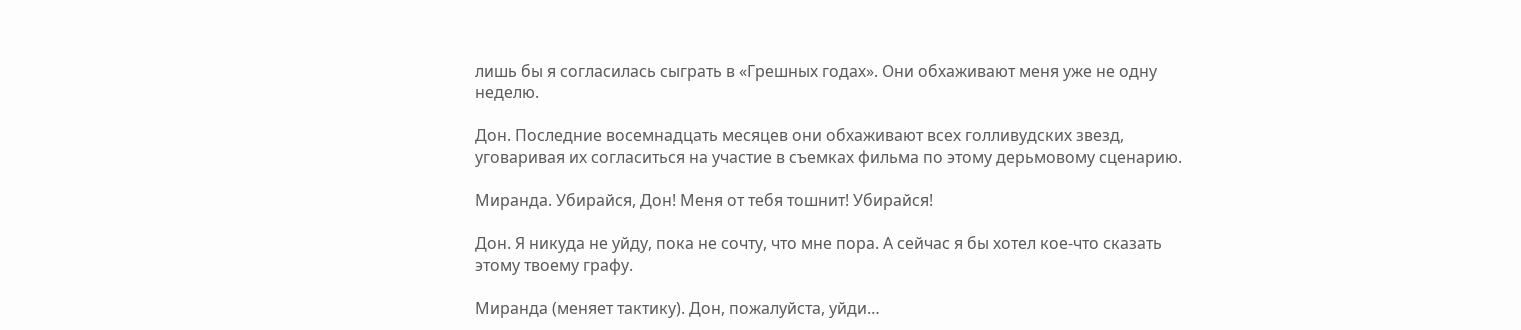лишь бы я согласилась сыграть в «Грешных годах». Они обхаживают меня уже не одну неделю.

Дон. Последние восемнадцать месяцев они обхаживают всех голливудских звезд, уговаривая их согласиться на участие в съемках фильма по этому дерьмовому сценарию.

Миранда. Убирайся, Дон! Меня от тебя тошнит! Убирайся!

Дон. Я никуда не уйду, пока не сочту, что мне пора. А сейчас я бы хотел кое-что сказать этому твоему графу.

Миранда (меняет тактику). Дон, пожалуйста, уйди…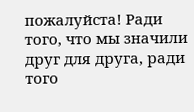пожалуйста! Ради того, что мы значили друг для друга, ради того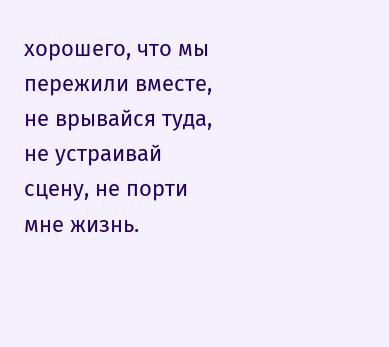хорошего, что мы пережили вместе, не врывайся туда, не устраивай сцену, не порти мне жизнь.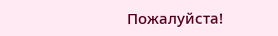Пожалуйста!